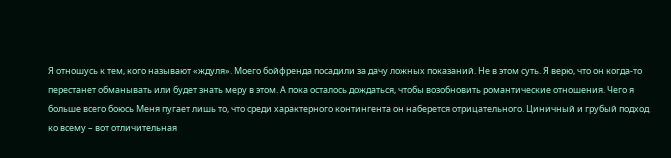Я отношусь к тем, кого называют «ждуля». Моего бойфренда посадили за дачу ложных показаний. Не в этом суть. Я верю, что он когда-то перестанет обманывать или будет знать меру в этом. А пока осталось дождаться, чтобы возобновить романтические отношения. Чего я больше всего боюсь Меня пугает лишь то, что среди характерного контингента он наберется отрицательного. Циничный и грубый подход ко всему – вот отличительная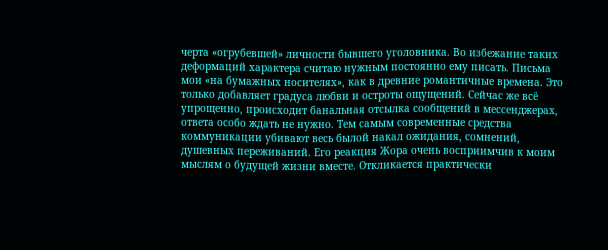черта «огрубевшей» личности бывшего уголовника. Во избежание таких деформаций характера считаю нужным постоянно ему писать. Письма мои «на бумажных носителях», как в древние романтичные времена. Это только добавляет градуса любви и остроты ощущений. Сейчас же всё упрощенно, происходит банальная отсылка сообщений в мессенджерах, ответа особо ждать не нужно. Тем самым современные средства коммуникации убивают весь былой накал ожидания, сомнений, душевных переживаний. Его реакция Жора очень восприимчив к моим мыслям о будущей жизни вместе. Откликается практически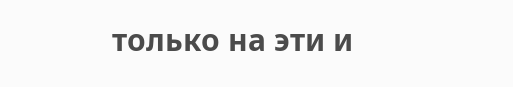только на эти и